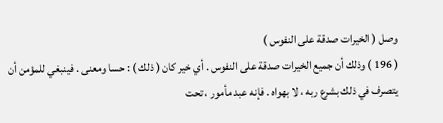وصل ( الخيرات صدقة على النفوس )
( 196 ) وذلك أن جميع الخيرات صدقة على النفوس . أي خير كان ( ذلك ) : حسا ومعنى . فينبغي للمؤمن أن يتصرف في ذلك بشرع ربه ، لا بهواه . فإنه عبد مأمور ، تحت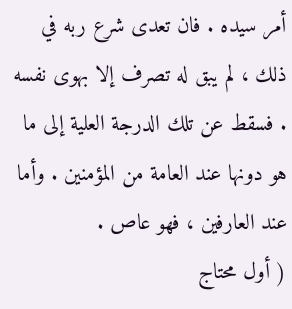أمر سيده . فان تعدى شرع ربه في ذلك ، لم يبق له تصرف إلا بهوى نفسه . فسقط عن تلك الدرجة العلية إلى ما هو دونها عند العامة من المؤمنين . وأما عند العارفين ، فهو عاص .
( أول محتاج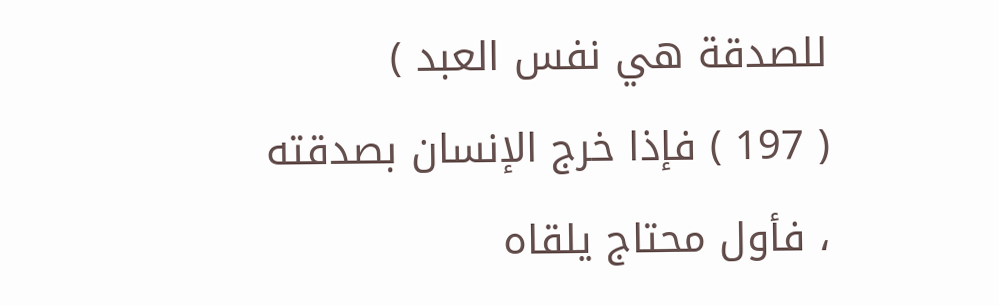للصدقة هي نفس العبد )
( 197 ) فإذا خرج الإنسان بصدقته ، فأول محتاج يلقاه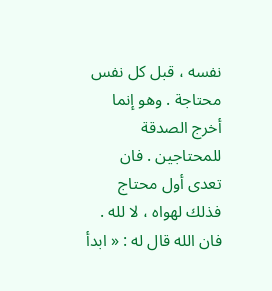نفسه ، قبل كل نفس محتاجة . وهو إنما أخرج الصدقة للمحتاجين . فان تعدى أول محتاج فذلك لهواه ، لا لله . فان الله قال له : « ابدأ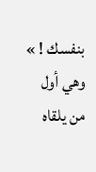بنفسك ! » وهي أول من يلقاه